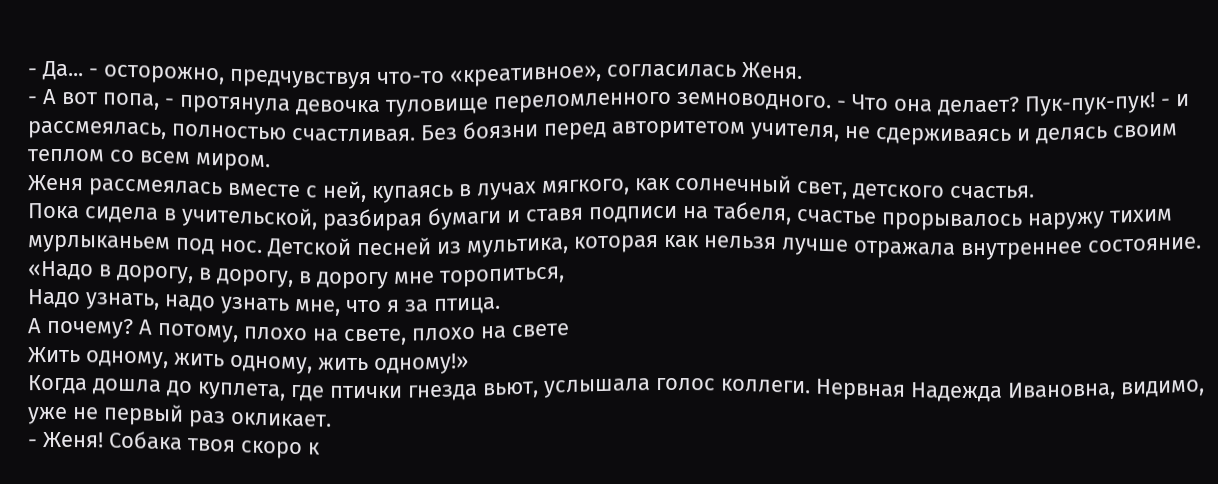- Да... - осторожно, предчувствуя что-то «креативное», согласилась Женя.
- А вот попа, - протянула девочка туловище переломленного земноводного. - Что она делает? Пук-пук-пук! - и рассмеялась, полностью счастливая. Без боязни перед авторитетом учителя, не сдерживаясь и делясь своим теплом со всем миром.
Женя рассмеялась вместе с ней, купаясь в лучах мягкого, как солнечный свет, детского счастья.
Пока сидела в учительской, разбирая бумаги и ставя подписи на табеля, счастье прорывалось наружу тихим мурлыканьем под нос. Детской песней из мультика, которая как нельзя лучше отражала внутреннее состояние.
«Надо в дорогу, в дорогу, в дорогу мне торопиться,
Надо узнать, надо узнать мне, что я за птица.
А почему? А потому, плохо на свете, плохо на свете
Жить одному, жить одному, жить одному!»
Когда дошла до куплета, где птички гнезда вьют, услышала голос коллеги. Нервная Надежда Ивановна, видимо, уже не первый раз окликает.
- Женя! Собака твоя скоро к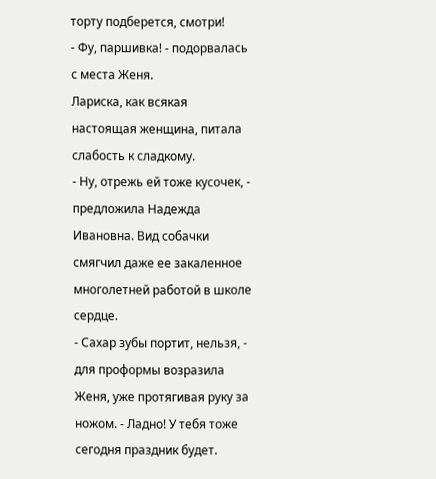торту подберется, смотри!
- Фу, паршивка! - подорвалась с места Женя.
Лариска, как всякая настоящая женщина, питала слабость к сладкому.
- Ну, отрежь ей тоже кусочек, - предложила Надежда Ивановна. Вид собачки смягчил даже ее закаленное многолетней работой в школе сердце.
- Сахар зубы портит, нельзя, - для проформы возразила Женя, уже протягивая руку за ножом. - Ладно! У тебя тоже сегодня праздник будет.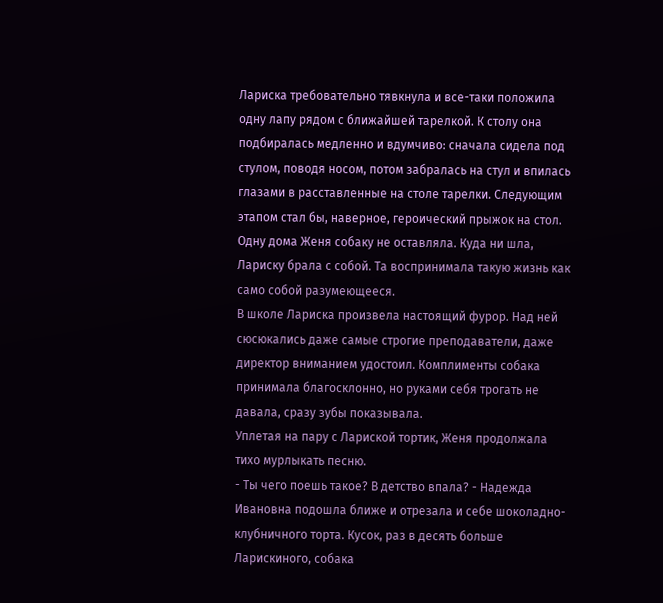Лариска требовательно тявкнула и все-таки положила одну лапу рядом с ближайшей тарелкой. К столу она подбиралась медленно и вдумчиво: сначала сидела под стулом, поводя носом, потом забралась на стул и впилась глазами в расставленные на столе тарелки. Следующим этапом стал бы, наверное, героический прыжок на стол.
Одну дома Женя собаку не оставляла. Куда ни шла, Лариску брала с собой. Та воспринимала такую жизнь как само собой разумеющееся.
В школе Лариска произвела настоящий фурор. Над ней сюсюкались даже самые строгие преподаватели, даже директор вниманием удостоил. Комплименты собака принимала благосклонно, но руками себя трогать не давала, сразу зубы показывала.
Уплетая на пару с Лариской тортик, Женя продолжала тихо мурлыкать песню.
- Ты чего поешь такое? В детство впала? - Надежда Ивановна подошла ближе и отрезала и себе шоколадно-клубничного торта. Кусок, раз в десять больше Ларискиного, собака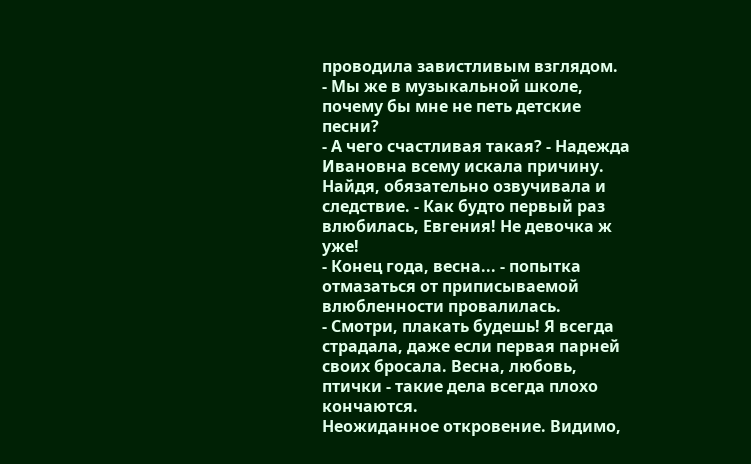проводила завистливым взглядом.
- Мы же в музыкальной школе, почему бы мне не петь детские песни?
- А чего счастливая такая? - Надежда Ивановна всему искала причину. Найдя, обязательно озвучивала и следствие. - Как будто первый раз влюбилась, Евгения! Не девочка ж уже!
- Конец года, весна... - попытка отмазаться от приписываемой влюбленности провалилась.
- Смотри, плакать будешь! Я всегда страдала, даже если первая парней своих бросала. Весна, любовь, птички - такие дела всегда плохо кончаются.
Неожиданное откровение. Видимо,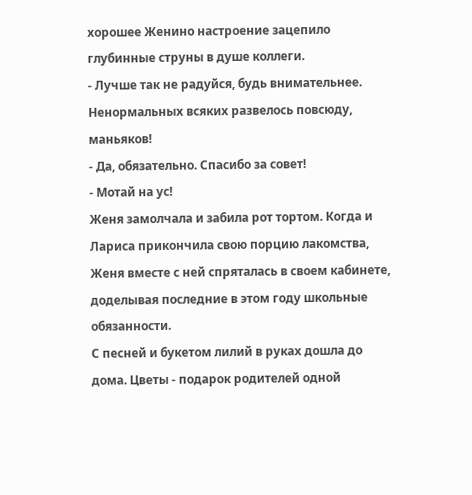хорошее Женино настроение зацепило глубинные струны в душе коллеги.
- Лучше так не радуйся, будь внимательнее. Ненормальных всяких развелось повсюду, маньяков!
- Да, обязательно. Спасибо за совет!
- Мотай на ус!
Женя замолчала и забила рот тортом. Когда и Лариса прикончила свою порцию лакомства, Женя вместе с ней спряталась в своем кабинете, доделывая последние в этом году школьные обязанности.
С песней и букетом лилий в руках дошла до дома. Цветы - подарок родителей одной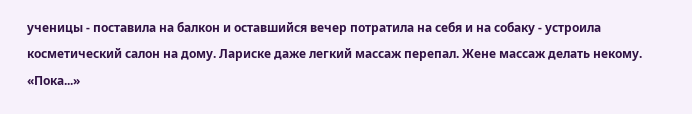ученицы - поставила на балкон и оставшийся вечер потратила на себя и на собаку - устроила косметический салон на дому. Лариске даже легкий массаж перепал. Жене массаж делать некому.
«Пока...»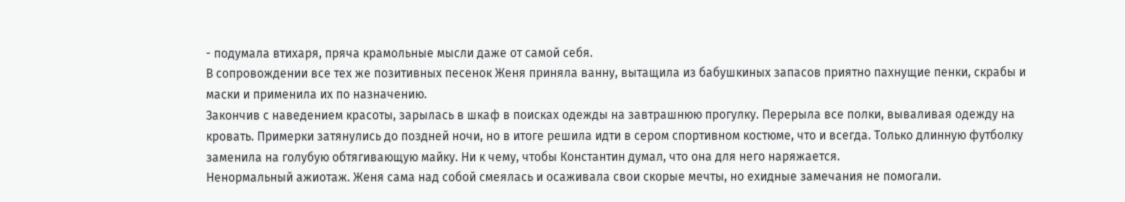- подумала втихаря, пряча крамольные мысли даже от самой себя.
В сопровождении все тех же позитивных песенок Женя приняла ванну, вытащила из бабушкиных запасов приятно пахнущие пенки, скрабы и маски и применила их по назначению.
Закончив с наведением красоты, зарылась в шкаф в поисках одежды на завтрашнюю прогулку. Перерыла все полки, вываливая одежду на кровать. Примерки затянулись до поздней ночи, но в итоге решила идти в сером спортивном костюме, что и всегда. Только длинную футболку заменила на голубую обтягивающую майку. Ни к чему, чтобы Константин думал, что она для него наряжается.
Ненормальный ажиотаж. Женя сама над собой смеялась и осаживала свои скорые мечты, но ехидные замечания не помогали.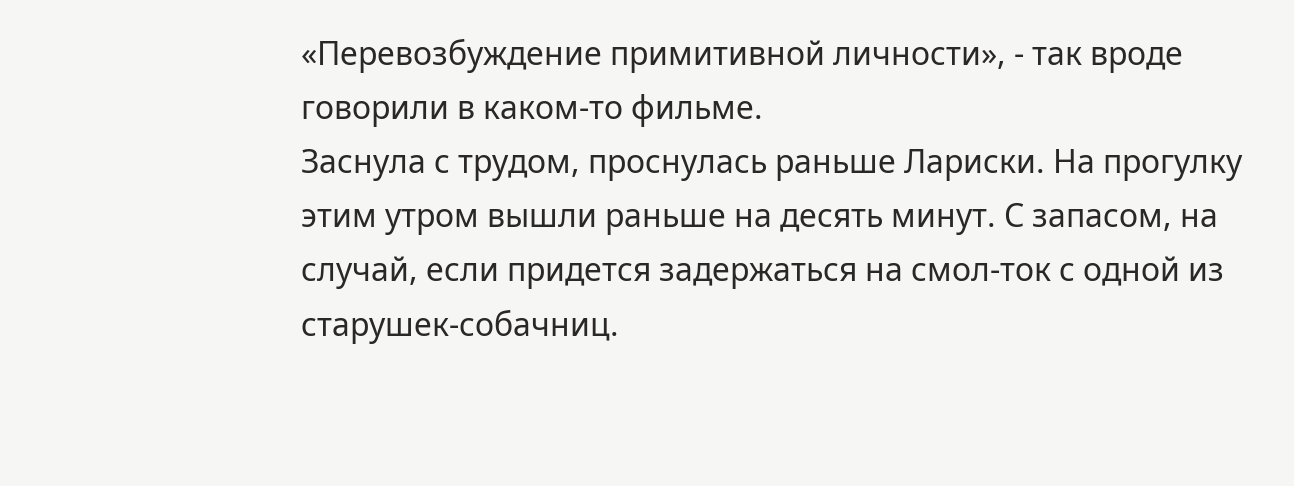«Перевозбуждение примитивной личности», - так вроде говорили в каком-то фильме.
Заснула с трудом, проснулась раньше Лариски. На прогулку этим утром вышли раньше на десять минут. С запасом, на случай, если придется задержаться на смол-ток с одной из старушек-собачниц.